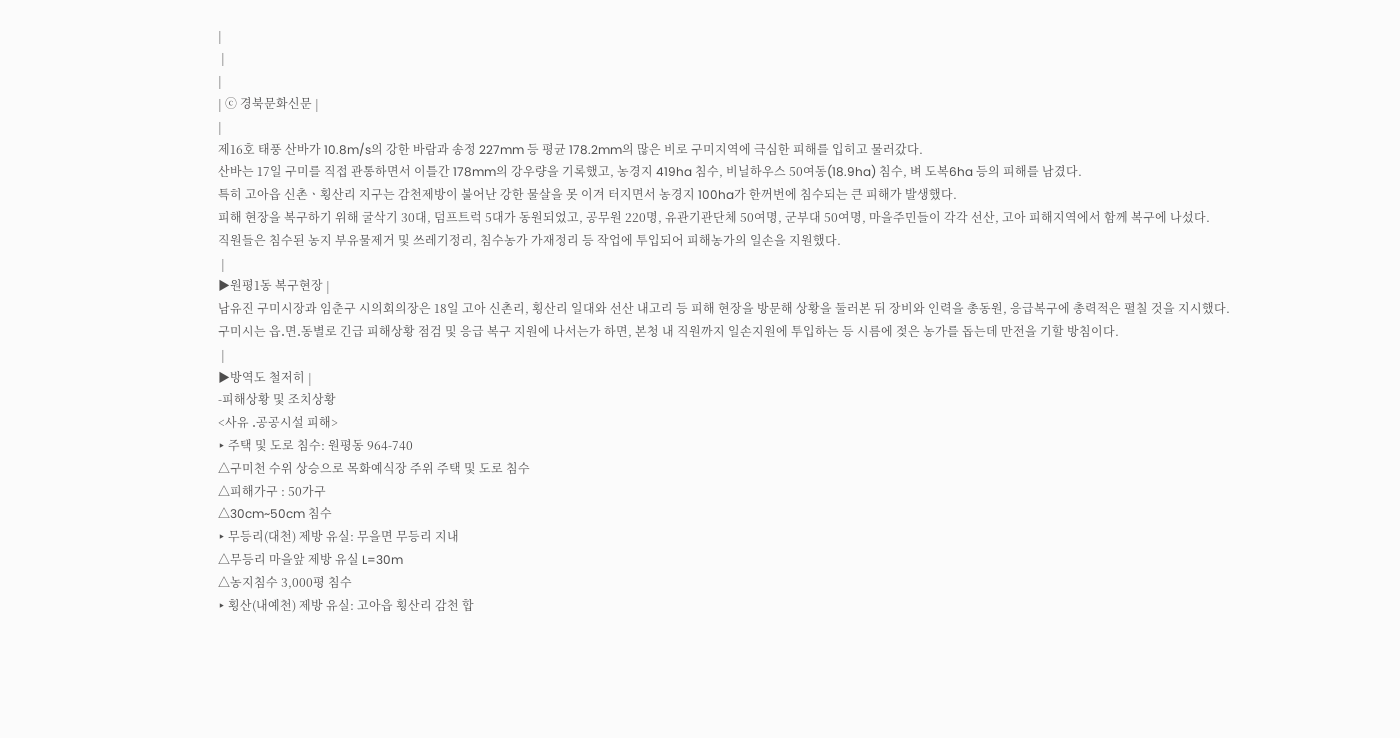|
 |
|
| ⓒ 경북문화신문 |
|
제16호 태풍 산바가 10.8m/s의 강한 바람과 송정 227mm 등 평균 178.2mm의 많은 비로 구미지역에 극심한 피해를 입히고 물러갔다.
산바는 17일 구미를 직접 관통하면서 이틀간 178mm의 강우량을 기록했고, 농경지 419ha 침수, 비닐하우스 50여동(18.9ha) 침수, 벼 도복6ha 등의 피해를 남겼다.
특히 고아읍 신촌ㆍ횡산리 지구는 감천제방이 불어난 강한 물살을 못 이겨 터지면서 농경지 100ha가 한꺼번에 침수되는 큰 피해가 발생했다.
피해 현장을 복구하기 위해 굴삭기 30대, 덤프트럭 5대가 동원되었고, 공무원 220명, 유관기관단체 50여명, 군부대 50여명, 마을주민들이 각각 선산, 고아 피해지역에서 함께 복구에 나섰다.
직원들은 침수된 농지 부유물제거 및 쓰레기정리, 침수농가 가재정리 등 작업에 투입되어 피해농가의 일손을 지원했다.
 |
▶원평1동 복구현장 |
남유진 구미시장과 임춘구 시의회의장은 18일 고아 신촌리, 횡산리 일대와 선산 내고리 등 피해 현장을 방문해 상황을 둘러본 뒤 장비와 인력을 총동원, 응급복구에 총력적은 펼칠 것을 지시했다.
구미시는 읍․면․동별로 긴급 피해상황 점검 및 응급 복구 지원에 나서는가 하면, 본청 내 직원까지 일손지원에 투입하는 등 시름에 젖은 농가를 돕는데 만전을 기할 방침이다.
 |
▶방역도 철저히 |
-피해상황 및 조치상황
<사유 ․공공시설 피해>
‣ 주택 및 도로 침수: 원평동 964-740
△구미천 수위 상승으로 목화예식장 주위 주택 및 도로 침수
△피해가구 : 50가구
△30cm~50cm 침수
‣ 무등리(대천) 제방 유실: 무을면 무등리 지내
△무등리 마을앞 제방 유실 L=30m
△농지침수 3,000평 침수
‣ 횡산(내예천) 제방 유실: 고아읍 횡산리 감천 합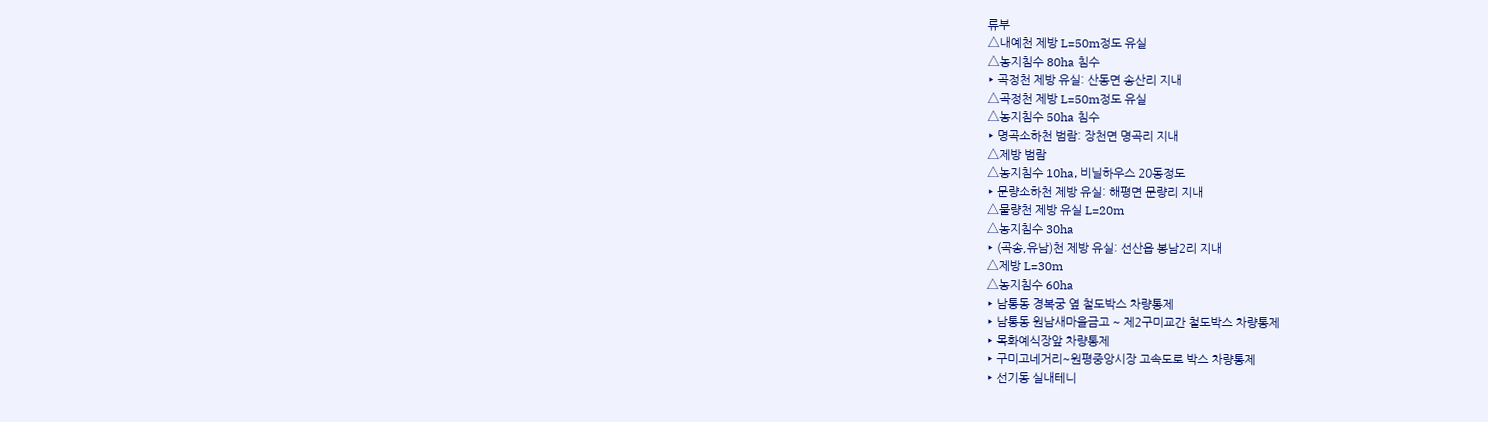류부
△내예천 제방 L=50m정도 유실
△농지침수 80ha 침수
‣ 곡정천 제방 유실: 산동면 송산리 지내
△곡정천 제방 L=50m정도 유실
△농지침수 50ha 침수
‣ 명곡소하천 범람: 장천면 명곡리 지내
△제방 범람
△농지침수 10ha, 비닐하우스 20동정도
‣ 문량소하천 제방 유실: 해평면 문량리 지내
△물량천 제방 유실 L=20m
△농지침수 30ha
‣ (곡송,유남)천 제방 유실: 선산읍 봉남2리 지내
△제방 L=30m
△농지침수 60ha
‣ 남통동 경복궁 옆 철도박스 차량통제
‣ 남통동 원남새마을금고 ~ 제2구미교간 철도박스 차량통제
‣ 목화예식장앞 차량통제
‣ 구미고네거리~원평중앙시장 고속도로 박스 차량통제
‣ 선기동 실내테니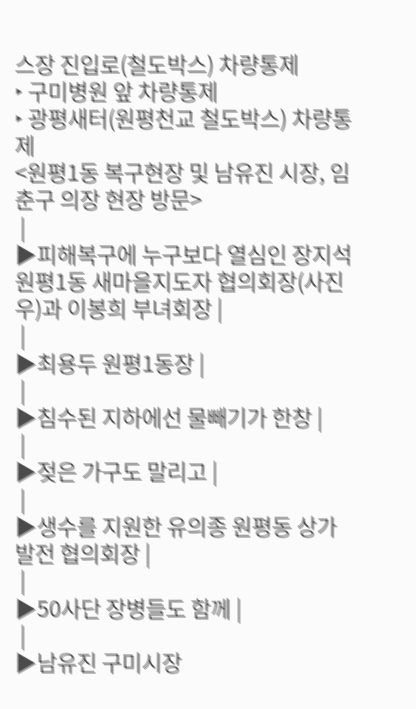스장 진입로(철도박스) 차량통제
‣ 구미병원 앞 차량통제
‣ 광평새터(원평천교 철도박스) 차량통제
<원평1동 복구현장 및 남유진 시장, 임춘구 의장 현장 방문>
 |
▶피해복구에 누구보다 열심인 장지석 원평1동 새마을지도자 협의회장(사진 우)과 이봉희 부녀회장 |
 |
▶최용두 원평1동장 |
 |
▶침수된 지하에선 물빼기가 한창 |
 |
▶젖은 가구도 말리고 |
 |
▶생수를 지원한 유의종 원평동 상가발전 협의회장 |
 |
▶50사단 장병들도 함께 |
 |
▶남유진 구미시장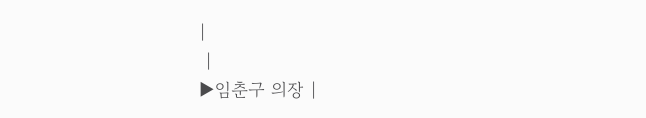|
 |
▶임춘구 의장 |